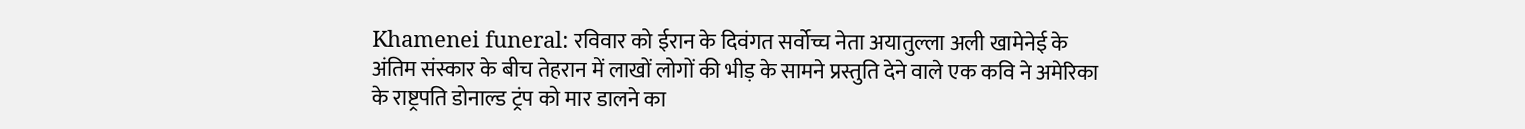Khamenei funeral: रविवार को ईरान के दिवंगत सर्वोच्च नेता अयातुल्ला अली खामेनेई के अंतिम संस्कार के बीच तेहरान में लाखों लोगों की भीड़ के सामने प्रस्तुति देने वाले एक कवि ने अमेरिका के राष्ट्रपति डोनाल्ड ट्रंप को मार डालने का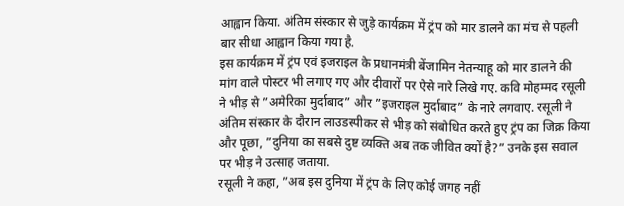आह्वान किया. अंतिम संस्कार से जुड़े कार्यक्रम में ट्रंप को मार डालने का मंच से पहली बार सीधा आह्वान किया गया है.
इस कार्यक्रम में ट्रंप एवं इजराइल के प्रधानमंत्री बेंजामिन नेतन्याहू को मार डालने की मांग वाले पोस्टर भी लगाए गए और दीवारों पर ऐसे नारे लिखे गए. कवि मोहम्मद रसूली ने भीड़ से ”अमेरिका मुर्दाबाद” और ”इजराइल मुर्दाबाद” के नारे लगवाए. रसूली ने अंतिम संस्कार के दौरान लाउडस्पीकर से भीड़ को संबोधित करते हुए ट्रंप का जिक्र किया और पूछा, ”दुनिया का सबसे दुष्ट व्यक्ति अब तक जीवित क्यों है?” उनके इस सवाल पर भीड़ ने उत्साह जताया.
रसूली ने कहा, ”अब इस दुनिया में ट्रंप के लिए कोई जगह नहीं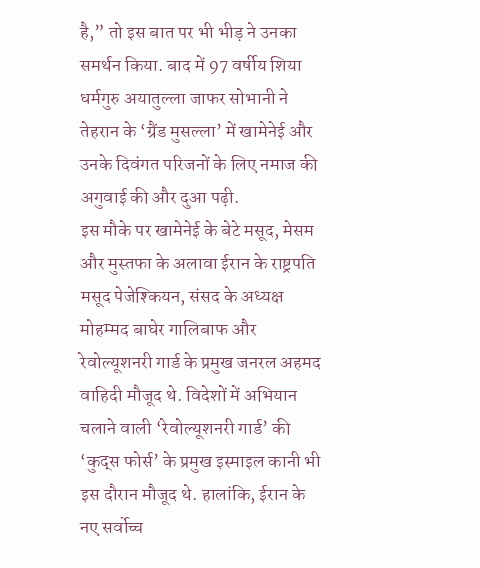है,” तो इस बात पर भी भीड़ ने उनका समर्थन किया. बाद में 97 वर्षीय शिया धर्मगुरु अयातुल्ला जाफर सोभानी ने तेहरान के ‘ग्रैंड मुसल्ला’ में खामेनेई और उनके दिवंगत परिजनों के लिए नमाज की अगुवाई की और दुआ पढ़ी.
इस मौके पर खामेनेई के बेटे मसूद, मेसम और मुस्तफा के अलावा ईरान के राष्ट्रपति मसूद पेजेश्कियन, संसद के अध्यक्ष मोहम्मद बाघेर गालिबाफ और रेवोल्यूशनरी गार्ड के प्रमुख जनरल अहमद वाहिदी मौजूद थे. विदेशों में अभियान चलाने वाली ‘रेवोल्यूशनरी गार्ड’ की ‘कुद्स फोर्स’ के प्रमुख इस्माइल कानी भी इस दौरान मौजूद थे. हालांकि, ईरान के नए सर्वोच्च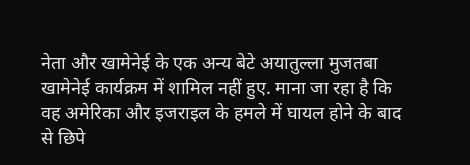नेता और खामेनेई के एक अन्य बेटे अयातुल्ला मुजतबा खामेनेई कार्यक्रम में शामिल नहीं हुए. माना जा रहा है कि वह अमेरिका और इजराइल के हमले में घायल होने के बाद से छिपे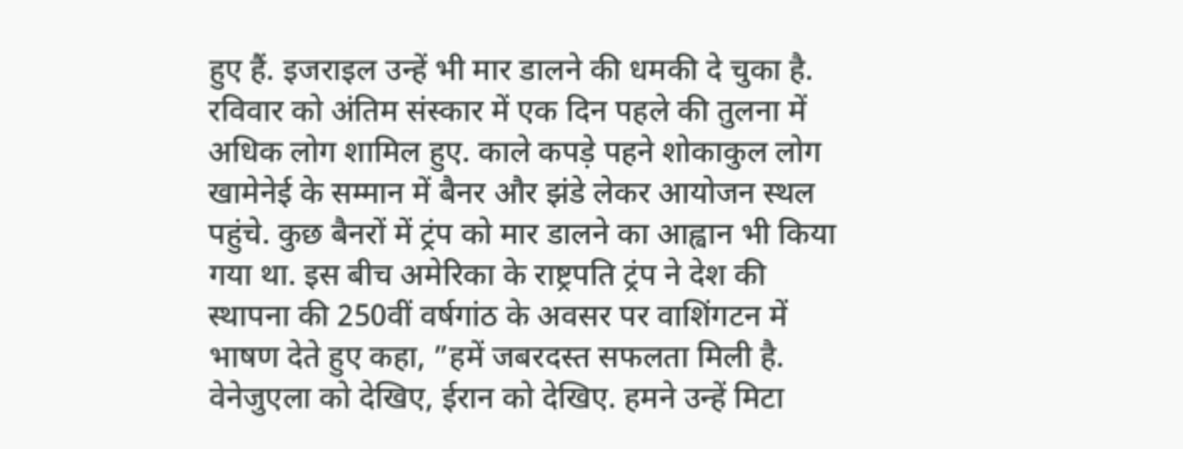हुए हैं. इजराइल उन्हें भी मार डालने की धमकी दे चुका है.
रविवार को अंतिम संस्कार में एक दिन पहले की तुलना में अधिक लोग शामिल हुए. काले कपड़े पहने शोकाकुल लोग खामेनेई के सम्मान में बैनर और झंडे लेकर आयोजन स्थल पहुंचे. कुछ बैनरों में ट्रंप को मार डालने का आह्वान भी किया गया था. इस बीच अमेरिका के राष्ट्रपति ट्रंप ने देश की स्थापना की 250वीं वर्षगांठ के अवसर पर वाशिंगटन में भाषण देते हुए कहा, ”हमें जबरदस्त सफलता मिली है. वेनेजुएला को देखिए, ईरान को देखिए. हमने उन्हें मिटा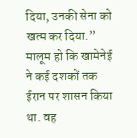दिया, उनकी सेना को खत्म कर दिया.”
मालूम हो कि खामेनेई ने कई दशकों तक ईरान पर शासन किया था. वह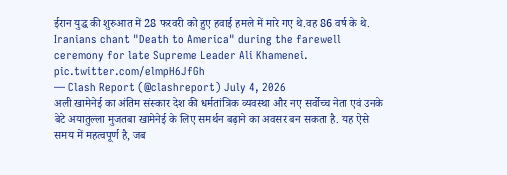ईरान युद्ध की शुरुआत में 28 फरवरी को हुए हवाई हमले में मारे गए थे.वह 86 वर्ष के थे.
Iranians chant "Death to America" during the farewell ceremony for late Supreme Leader Ali Khamenei. pic.twitter.com/elmpH6JfGh
— Clash Report (@clashreport) July 4, 2026
अली खामेनेई का अंतिम संस्कार देश की धर्मतांत्रिक व्यवस्था और नए सर्वोच्च नेता एवं उनके बेटे अयातुल्ला मुजतबा खामेनेई के लिए समर्थन बढ़ाने का अवसर बन सकता है. यह ऐसे समय में महत्वपूर्ण है, जब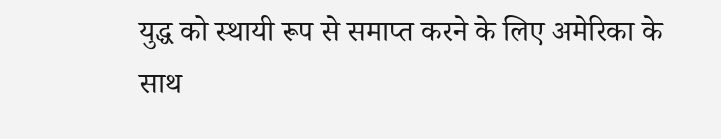युद्ध को स्थायी रूप से समाप्त करने के लिए अमेरिका के साथ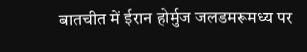बातचीत में ईरान होर्मुज जलडमरूमध्य पर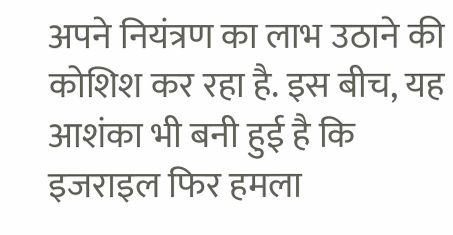अपने नियंत्रण का लाभ उठाने की कोशिश कर रहा है. इस बीच, यह आशंका भी बनी हुई है कि इजराइल फिर हमला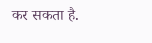कर सकता है.